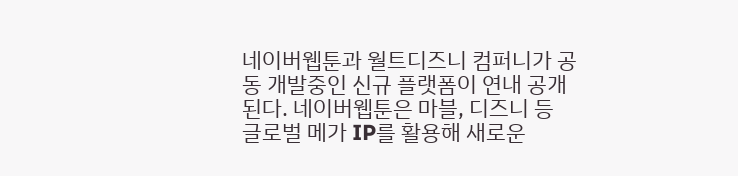네이버웹툰과 월트디즈니 컴퍼니가 공동 개발중인 신규 플랫폼이 연내 공개된다. 네이버웹툰은 마블, 디즈니 등 글로벌 메가 IP를 활용해 새로운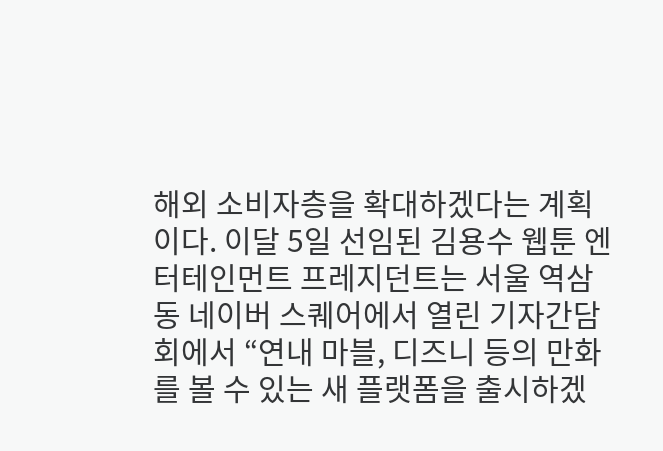해외 소비자층을 확대하겠다는 계획이다. 이달 5일 선임된 김용수 웹툰 엔터테인먼트 프레지던트는 서울 역삼동 네이버 스퀘어에서 열린 기자간담회에서 “연내 마블, 디즈니 등의 만화를 볼 수 있는 새 플랫폼을 출시하겠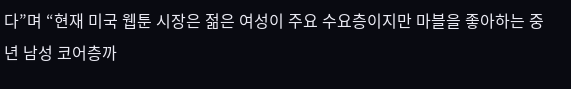다”며 “현재 미국 웹툰 시장은 젊은 여성이 주요 수요층이지만 마블을 좋아하는 중년 남성 코어층까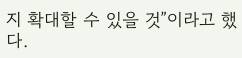지 확대할 수 있을 것”이라고 했다.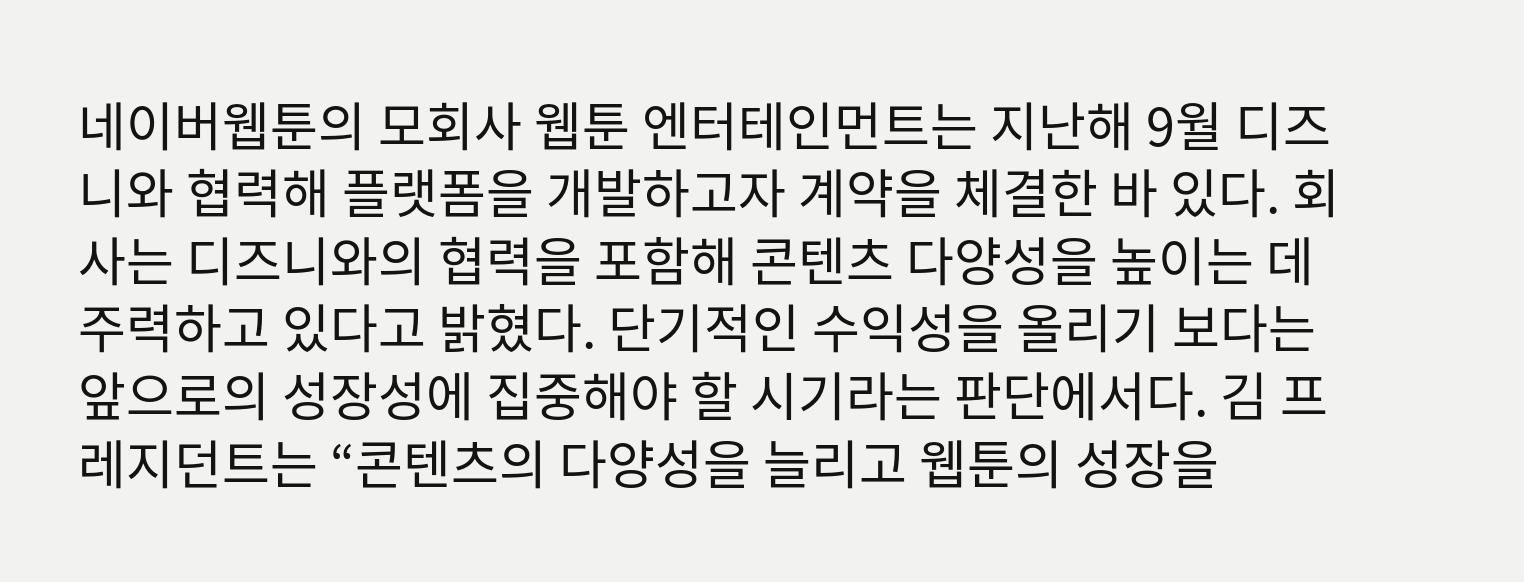네이버웹툰의 모회사 웹툰 엔터테인먼트는 지난해 9월 디즈니와 협력해 플랫폼을 개발하고자 계약을 체결한 바 있다. 회사는 디즈니와의 협력을 포함해 콘텐츠 다양성을 높이는 데 주력하고 있다고 밝혔다. 단기적인 수익성을 올리기 보다는 앞으로의 성장성에 집중해야 할 시기라는 판단에서다. 김 프레지던트는 “콘텐츠의 다양성을 늘리고 웹툰의 성장을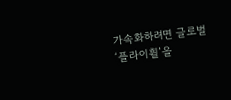가속화하려면 글로벌 ‘플라이휠’을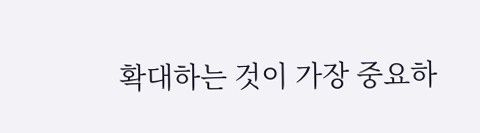확대하는 것이 가장 중요하